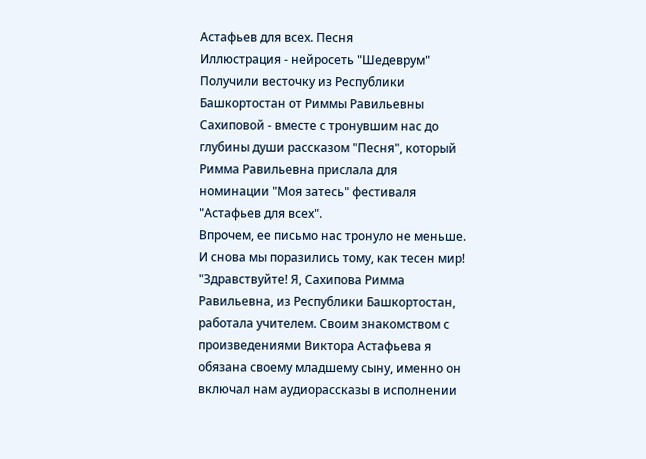Астафьев для всех. Песня
Иллюстрация - нейросеть "Шедеврум"
Получили весточку из Республики Башкортостан от Риммы Равильевны Сахиповой - вместе с тронувшим нас до глубины души рассказом "Песня", который Римма Равильевна прислала для номинации "Моя затесь" фестиваля "Астафьев для всех".
Впрочем, ее письмо нас тронуло не меньше. И снова мы поразились тому, как тесен мир!
"Здравствуйте! Я, Сахипова Римма Равильевна, из Республики Башкортостан, работала учителем. Своим знакомством с произведениями Виктора Астафьева я обязана своему младшему сыну, именно он включал нам аудиорассказы в исполнении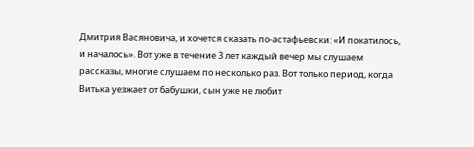Дмитрия Васяновича, и хочется сказать по-астафьевски: «И покатилось, и началось». Вот уже в течение 3 лет каждый вечер мы слушаем рассказы, многие слушаем по несколько раз. Вот только период, когда Витька уезжает от бабушки, сын уже не любит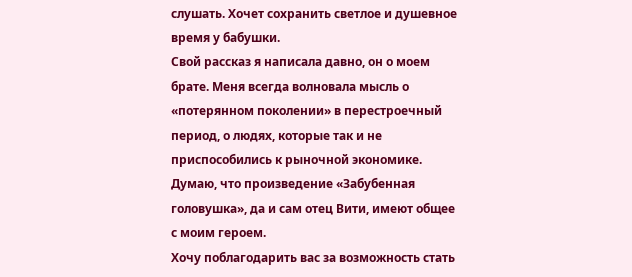слушать. Хочет сохранить светлое и душевное время у бабушки.
Свой рассказ я написала давно, он о моем брате. Меня всегда волновала мысль о «потерянном поколении» в перестроечный период, о людях, которые так и не приспособились к рыночной экономике. Думаю, что произведение «Забубенная головушка», да и сам отец Вити, имеют общее с моим героем.
Хочу поблагодарить вас за возможность стать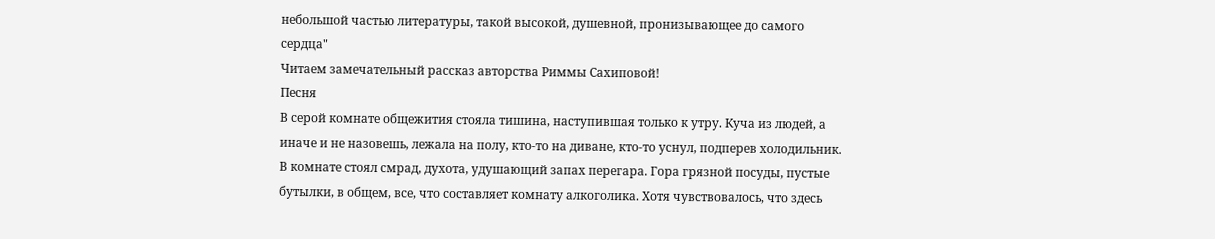небольшой частью литературы, такой высокой, душевной, пронизывающее до самого сердца"
Читаем замечательный рассказ авторства Риммы Сахиповой!
Песня
В серой комнате общежития стояла тишина, наступившая только к утру. Куча из людей, а иначе и не назовешь, лежала на полу, кто-то на диване, кто-то уснул, подперев холодильник. В комнате стоял смрад, духота, удушающий запах перегара. Гора грязной посуды, пустые бутылки, в общем, все, что составляет комнату алкоголика. Хотя чувствовалось, что здесь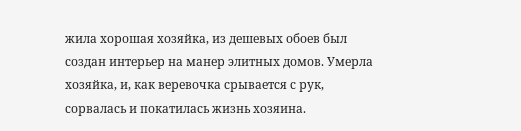жила хорошая хозяйка, из дешевых обоев был создан интерьер на манер элитных домов. Умерла хозяйка, и, как веревочка срывается с рук, сорвалась и покатилась жизнь хозяина.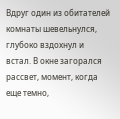Вдруг один из обитателей комнаты шевельнулся, глубоко вздохнул и встал. В окне загорался рассвет, момент, когда еще темно,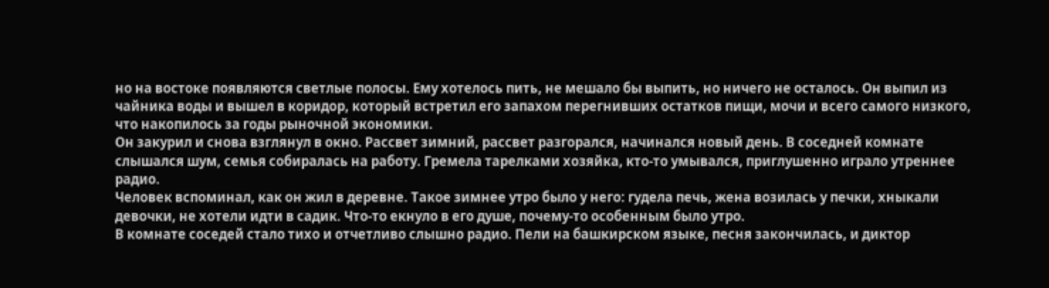но на востоке появляются светлые полосы. Ему хотелось пить, не мешало бы выпить, но ничего не осталось. Он выпил из чайника воды и вышел в коридор, который встретил его запахом перегнивших остатков пищи, мочи и всего самого низкого, что накопилось за годы рыночной экономики.
Он закурил и снова взглянул в окно. Рассвет зимний, рассвет разгорался, начинался новый день. В соседней комнате слышался шум, семья собиралась на работу. Гремела тарелками хозяйка, кто-то умывался, приглушенно играло утреннее радио.
Человек вспоминал, как он жил в деревне. Такое зимнее утро было у него: гудела печь, жена возилась у печки, хныкали девочки, не хотели идти в садик. Что-то екнуло в его душе, почему-то особенным было утро.
В комнате соседей стало тихо и отчетливо слышно радио. Пели на башкирском языке, песня закончилась, и диктор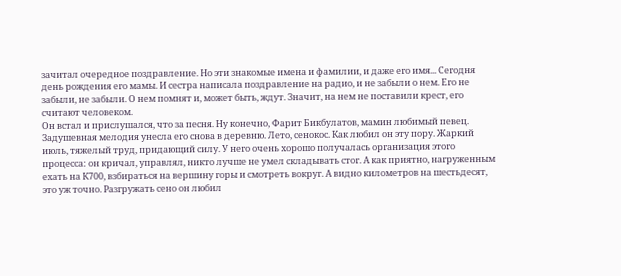зачитал очередное поздравление. Но эти знакомые имена и фамилии, и даже его имя... Сегодня день рождения его мамы. И сестра написала поздравление на радио, и не забыли о нем. Его не забыли, не забыли. О нем помнят и, может быть, ждут. Значит, на нем не поставили крест, его считают человеком.
Он встал и прислушался, что за песня. Ну конечно, Фарит Бикбулатов, мамин любимый певец. Задушевная мелодия унесла его снова в деревню. Лето, сенокос. Как любил он эту пору. Жаркий июль, тяжелый труд, придающий силу. У него очень хорошо получалась организация этого процесса: он кричал, управлял, никто лучше не умел складывать стог. А как приятно, нагруженным ехать на К700, взбираться на вершину горы и смотреть вокруг. А видно километров на шестьдесят, это уж точно. Разгружать сено он любил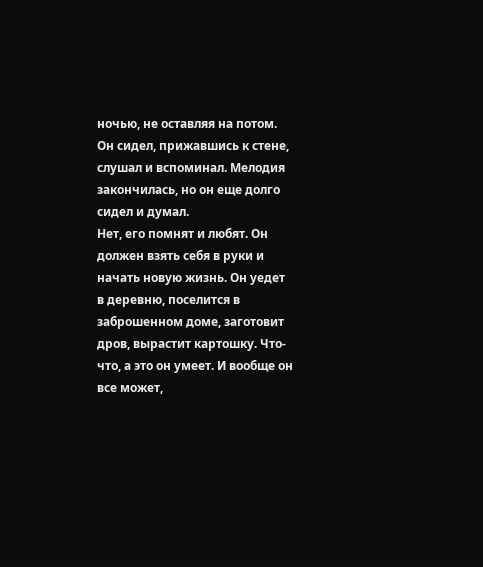ночью, не оставляя на потом.
Он сидел, прижавшись к стене, слушал и вспоминал. Мелодия закончилась, но он еще долго сидел и думал.
Нет, его помнят и любят. Он должен взять себя в руки и начать новую жизнь. Он уедет в деревню, поселится в заброшенном доме, заготовит дров, вырастит картошку. Что-что, а это он умеет. И вообще он все может,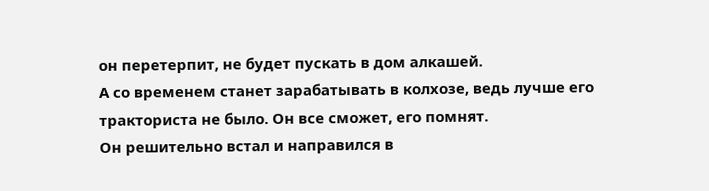он перетерпит, не будет пускать в дом алкашей.
А со временем станет зарабатывать в колхозе, ведь лучше его тракториста не было. Он все сможет, его помнят.
Он решительно встал и направился в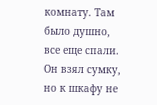комнату. Там было душно, все еще спали. Он взял сумку, но к шкафу не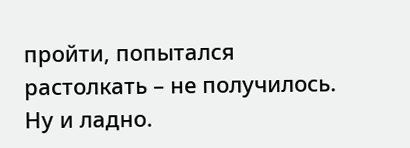пройти, попытался растолкать – не получилось. Ну и ладно.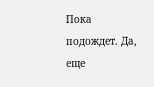Пока подождет. Да, еще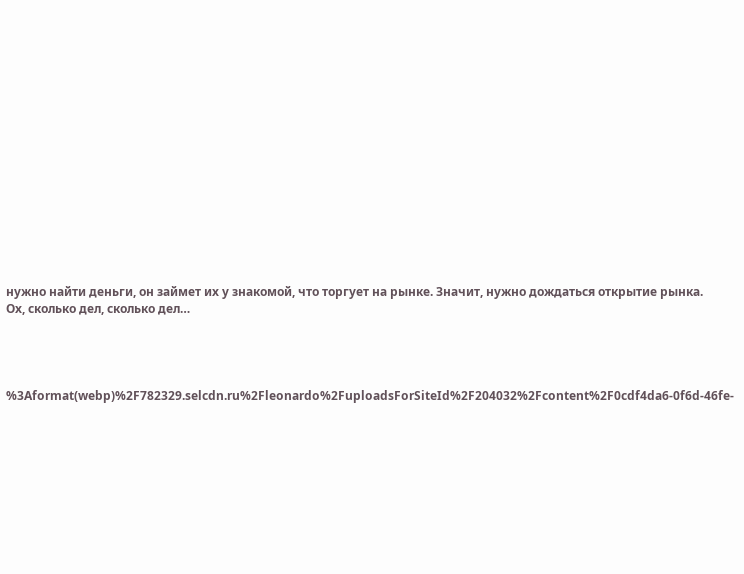нужно найти деньги, он займет их у знакомой, что торгует на рынке. Значит, нужно дождаться открытие рынка.
Ох, сколько дел, сколько дел…




%3Aformat(webp)%2F782329.selcdn.ru%2Fleonardo%2FuploadsForSiteId%2F204032%2Fcontent%2F0cdf4da6-0f6d-46fe-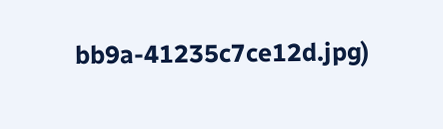bb9a-41235c7ce12d.jpg)